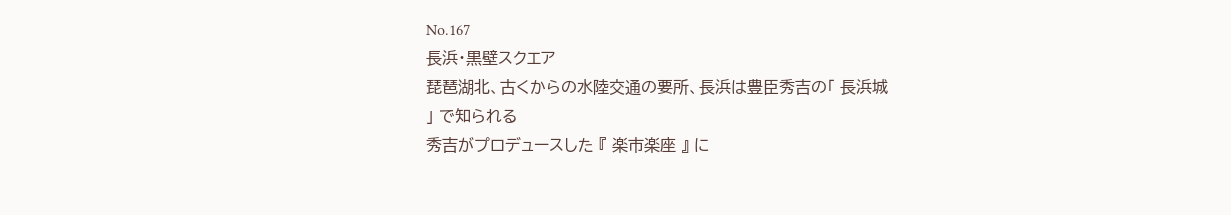No.167
長浜・黒壁スクエア
琵琶湖北、古くからの水陸交通の要所、長浜は豊臣秀吉の「 長浜城
」 で知られる
秀吉がプロデュースした 『 楽市楽座 』 に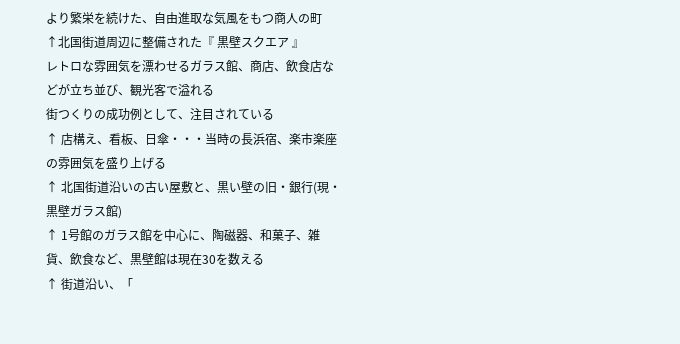より繁栄を続けた、自由進取な気風をもつ商人の町
↑北国街道周辺に整備された『 黒壁スクエア 』
レトロな雰囲気を漂わせるガラス館、商店、飲食店などが立ち並び、観光客で溢れる
街つくりの成功例として、注目されている
↑ 店構え、看板、日傘・・・当時の長浜宿、楽市楽座の雰囲気を盛り上げる
↑ 北国街道沿いの古い屋敷と、黒い壁の旧・銀行(現・黒壁ガラス館)
↑ 1号館のガラス館を中心に、陶磁器、和菓子、雑貨、飲食など、黒壁館は現在30を数える
↑ 街道沿い、「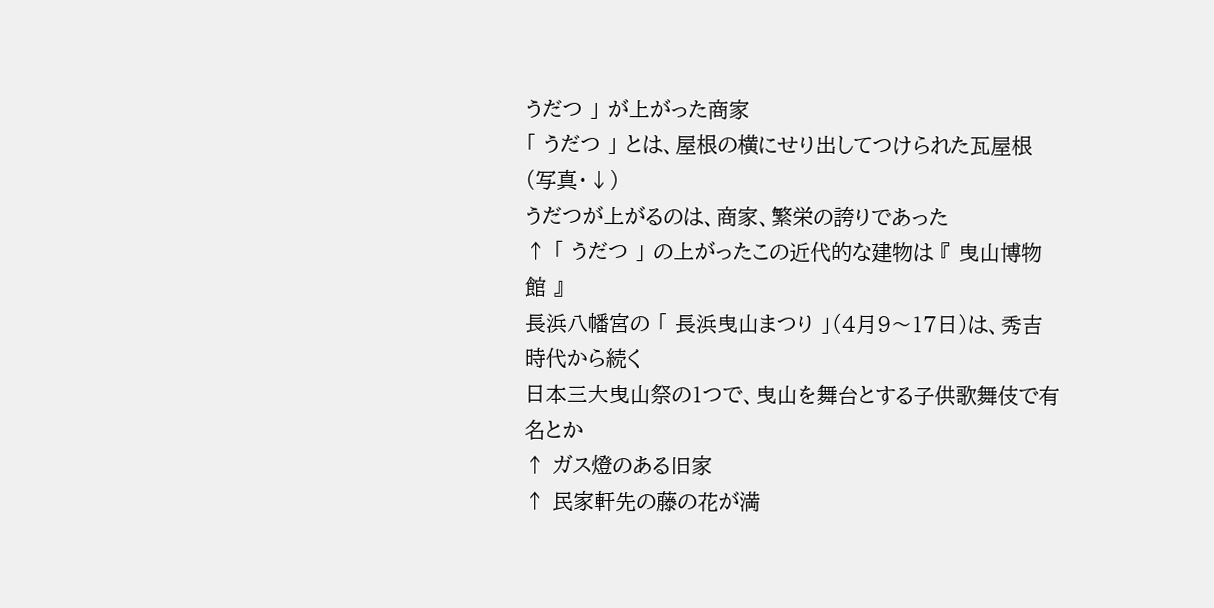うだつ 」 が上がった商家
「 うだつ 」 とは、屋根の横にせり出してつけられた瓦屋根
(写真・↓)
うだつが上がるのは、商家、繁栄の誇りであった
↑ 「 うだつ 」 の上がったこの近代的な建物は 『 曳山博物館 』
長浜八幡宮の 「 長浜曳山まつり 」(4月9〜17日)は、秀吉時代から続く
日本三大曳山祭の1つで、曳山を舞台とする子供歌舞伎で有名とか
↑ ガス燈のある旧家
↑ 民家軒先の藤の花が満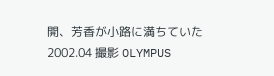開、芳香が小路に満ちていた
2002.04 撮影 OLYMPUS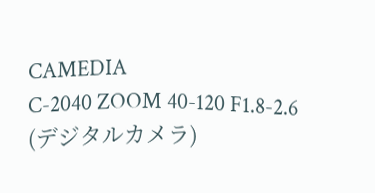CAMEDIA
C-2040 ZOOM 40-120 F1.8-2.6 (デジタルカメラ)